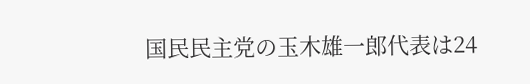国民民主党の玉木雄一郎代表は24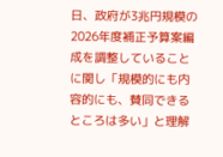日、政府が3兆円規模の2026年度補正予算案編成を調整していることに関し「規模的にも内容的にも、賛同できるところは多い」と理解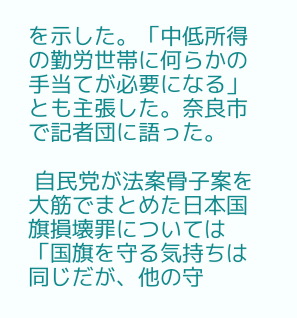を示した。「中低所得の勤労世帯に何らかの手当てが必要になる」とも主張した。奈良市で記者団に語った。

 自民党が法案骨子案を大筋でまとめた日本国旗損壊罪については「国旗を守る気持ちは同じだが、他の守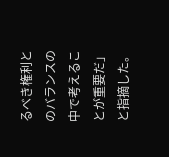るべき権利とのバランスの中で考えることが重要だ」と指摘した。